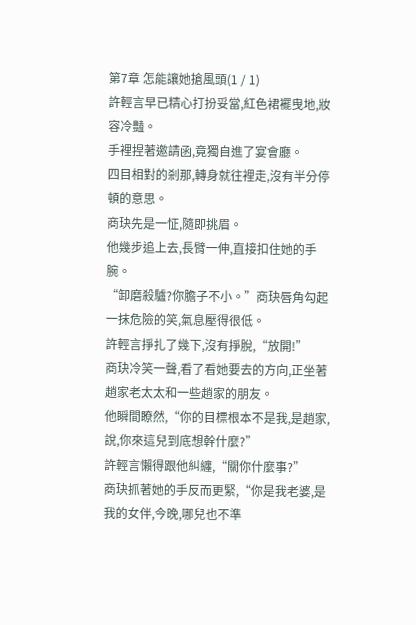第7章 怎能讓她搶風頭(1 / 1)
許輕言早已精心打扮妥當,紅色裙襬曳地,妝容冷豔。
手裡捏著邀請函,竟獨自進了宴會廳。
四目相對的剎那,轉身就往裡走,沒有半分停頓的意思。
商玦先是一怔,隨即挑眉。
他幾步追上去,長臂一伸,直接扣住她的手腕。
“卸磨殺驢?你膽子不小。”商玦唇角勾起一抹危險的笑,氣息壓得很低。
許輕言掙扎了幾下,沒有掙脫,“放開!”
商玦冷笑一聲,看了看她要去的方向,正坐著趙家老太太和一些趙家的朋友。
他瞬間瞭然,“你的目標根本不是我,是趙家,說,你來這兒到底想幹什麼?”
許輕言懶得跟他糾纏,“關你什麼事?”
商玦抓著她的手反而更緊,“你是我老婆,是我的女伴,今晚,哪兒也不準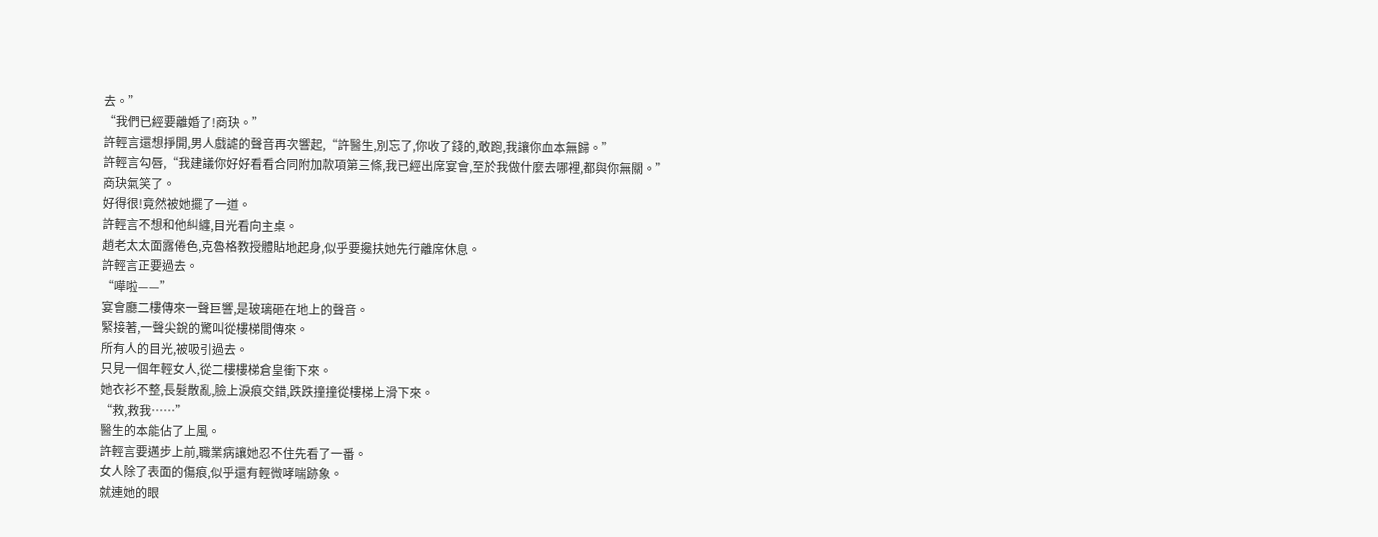去。”
“我們已經要離婚了!商玦。”
許輕言還想掙開,男人戲謔的聲音再次響起,“許醫生,別忘了,你收了錢的,敢跑,我讓你血本無歸。”
許輕言勾唇,“我建議你好好看看合同附加款項第三條,我已經出席宴會,至於我做什麼去哪裡,都與你無關。”
商玦氣笑了。
好得很!竟然被她擺了一道。
許輕言不想和他糾纏,目光看向主桌。
趙老太太面露倦色,克魯格教授體貼地起身,似乎要攙扶她先行離席休息。
許輕言正要過去。
“嘩啦——”
宴會廳二樓傳來一聲巨響,是玻璃砸在地上的聲音。
緊接著,一聲尖銳的驚叫從樓梯間傳來。
所有人的目光,被吸引過去。
只見一個年輕女人,從二樓樓梯倉皇衝下來。
她衣衫不整,長髮散亂,臉上淚痕交錯,跌跌撞撞從樓梯上滑下來。
“救,救我……”
醫生的本能佔了上風。
許輕言要邁步上前,職業病讓她忍不住先看了一番。
女人除了表面的傷痕,似乎還有輕微哮喘跡象。
就連她的眼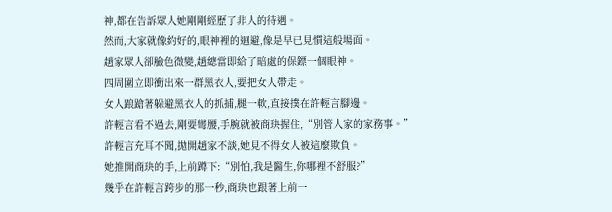神,都在告訴眾人她剛剛經歷了非人的待遇。
然而,大家就像約好的,眼神裡的迴避,像是早已見慣這般場面。
趙家眾人卻臉色微變,趙總當即給了暗處的保鏢一個眼神。
四周圍立即衝出來一群黑衣人,要把女人帶走。
女人踉蹌著躲避黑衣人的抓捕,腿一軟,直接撲在許輕言腳邊。
許輕言看不過去,剛要彎腰,手腕就被商玦握住,“別管人家的家務事。”
許輕言充耳不聞,拋開趙家不談,她見不得女人被這麼欺負。
她推開商玦的手,上前蹲下:“別怕,我是醫生,你哪裡不舒服?”
幾乎在許輕言跨步的那一秒,商玦也跟著上前一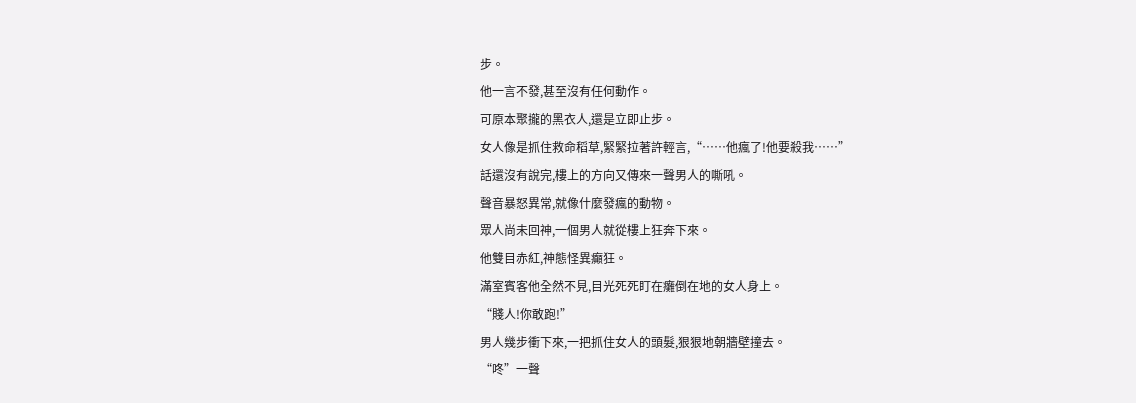步。
他一言不發,甚至沒有任何動作。
可原本聚攏的黑衣人,還是立即止步。
女人像是抓住救命稻草,緊緊拉著許輕言,“……他瘋了!他要殺我……”
話還沒有說完,樓上的方向又傳來一聲男人的嘶吼。
聲音暴怒異常,就像什麼發瘋的動物。
眾人尚未回神,一個男人就從樓上狂奔下來。
他雙目赤紅,神態怪異癲狂。
滿室賓客他全然不見,目光死死盯在癱倒在地的女人身上。
“賤人!你敢跑!”
男人幾步衝下來,一把抓住女人的頭髮,狠狠地朝牆壁撞去。
“咚”一聲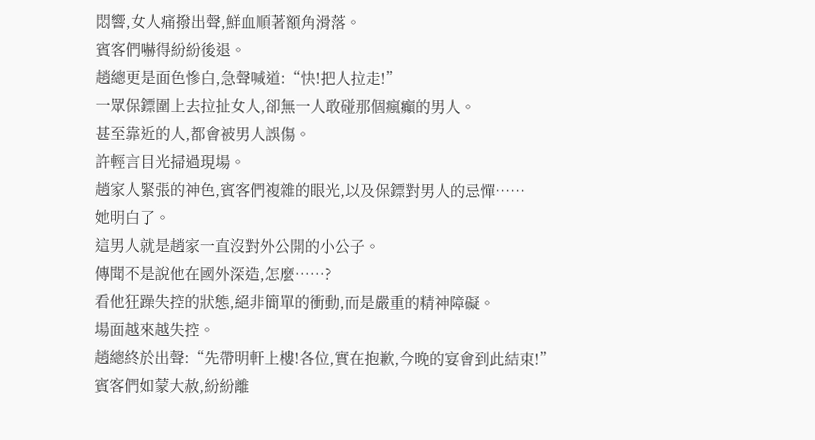悶響,女人痛撥出聲,鮮血順著額角滑落。
賓客們嚇得紛紛後退。
趙總更是面色慘白,急聲喊道:“快!把人拉走!”
一眾保鏢圍上去拉扯女人,卻無一人敢碰那個瘋癲的男人。
甚至靠近的人,都會被男人誤傷。
許輕言目光掃過現場。
趙家人緊張的神色,賓客們複雜的眼光,以及保鏢對男人的忌憚……
她明白了。
這男人就是趙家一直沒對外公開的小公子。
傳聞不是說他在國外深造,怎麼……?
看他狂躁失控的狀態,絕非簡單的衝動,而是嚴重的精神障礙。
場面越來越失控。
趙總終於出聲:“先帶明軒上樓!各位,實在抱歉,今晚的宴會到此結束!”
賓客們如蒙大赦,紛紛離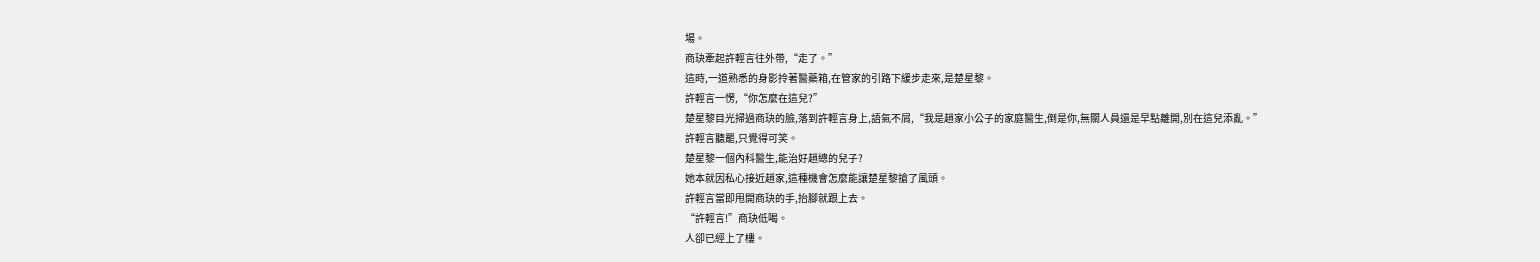場。
商玦牽起許輕言往外帶,“走了。”
這時,一道熟悉的身影拎著醫藥箱,在管家的引路下緩步走來,是楚星黎。
許輕言一愣,“你怎麼在這兒?”
楚星黎目光掃過商玦的臉,落到許輕言身上,語氣不屑,“我是趙家小公子的家庭醫生,倒是你,無關人員還是早點離開,別在這兒添亂。”
許輕言聽罷,只覺得可笑。
楚星黎一個內科醫生,能治好趙總的兒子?
她本就因私心接近趙家,這種機會怎麼能讓楚星黎搶了風頭。
許輕言當即甩開商玦的手,抬腳就跟上去。
“許輕言!”商玦低喝。
人卻已經上了樓。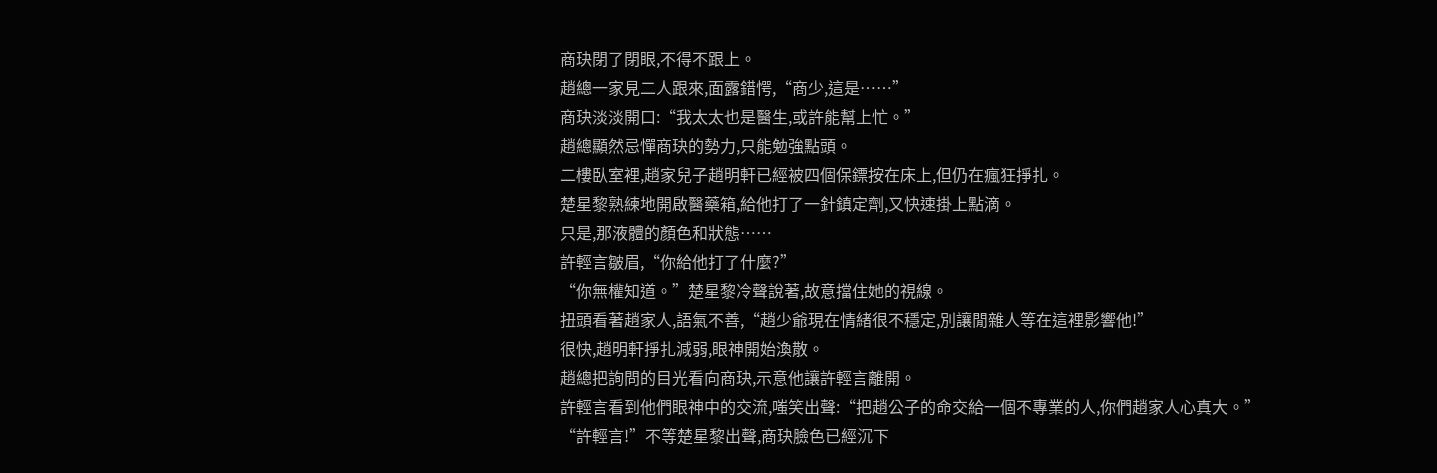商玦閉了閉眼,不得不跟上。
趙總一家見二人跟來,面露錯愕,“商少,這是……”
商玦淡淡開口:“我太太也是醫生,或許能幫上忙。”
趙總顯然忌憚商玦的勢力,只能勉強點頭。
二樓臥室裡,趙家兒子趙明軒已經被四個保鏢按在床上,但仍在瘋狂掙扎。
楚星黎熟練地開啟醫藥箱,給他打了一針鎮定劑,又快速掛上點滴。
只是,那液體的顏色和狀態……
許輕言皺眉,“你給他打了什麼?”
“你無權知道。”楚星黎冷聲說著,故意擋住她的視線。
扭頭看著趙家人,語氣不善,“趙少爺現在情緒很不穩定,別讓閒雜人等在這裡影響他!”
很快,趙明軒掙扎減弱,眼神開始渙散。
趙總把詢問的目光看向商玦,示意他讓許輕言離開。
許輕言看到他們眼神中的交流,嗤笑出聲:“把趙公子的命交給一個不專業的人,你們趙家人心真大。”
“許輕言!”不等楚星黎出聲,商玦臉色已經沉下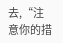去,“注意你的措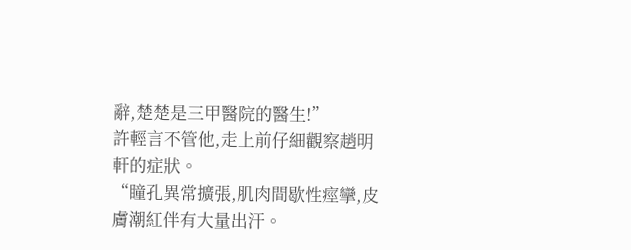辭,楚楚是三甲醫院的醫生!”
許輕言不管他,走上前仔細觀察趙明軒的症狀。
“瞳孔異常擴張,肌肉間歇性痙攣,皮膚潮紅伴有大量出汗。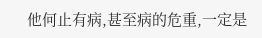他何止有病,甚至病的危重,一定是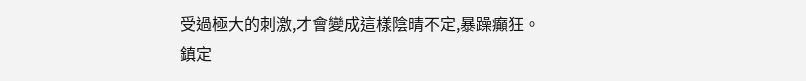受過極大的刺激,才會變成這樣陰晴不定,暴躁癲狂。
鎮定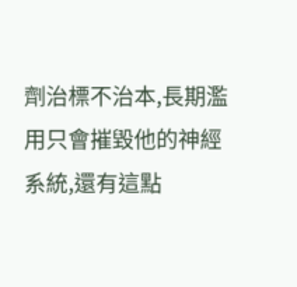劑治標不治本,長期濫用只會摧毀他的神經系統,還有這點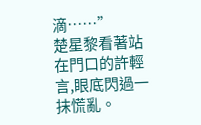滴……”
楚星黎看著站在門口的許輕言,眼底閃過一抹慌亂。